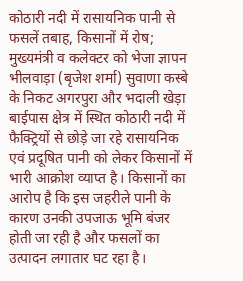कोठारी नदी में रासायनिक पानी से फसलें तबाह, किसानों में रोष; मुख्यमंत्री व कलेक्टर को भेजा ज्ञापन
भीलवाड़ा (बृजेश शर्मा) सुवाणा कस्बे के निकट अगरपुरा और भदाली खेड़ा बाईपास क्षेत्र में स्थित कोठारी नदी में फैक्ट्रियों से छोड़े जा रहे रासायनिक एवं प्रदूषित पानी को लेकर किसानों में भारी आक्रोश व्याप्त है। किसानों का आरोप है कि इस जहरीले पानी के कारण उनकी उपजाऊ भूमि बंजर होती जा रही है और फसलों का उत्पादन लगातार घट रहा है।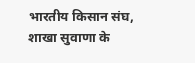भारतीय किसान संघ, शाखा सुवाणा के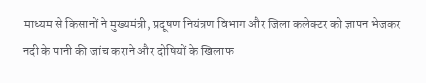माध्यम से किसानों ने मुख्यमंत्री, प्रदूषण नियंत्रण विभाग और जिला कलेक्टर को ज्ञापन भेजकर नदी के पानी की जांच कराने और दोषियों के खिलाफ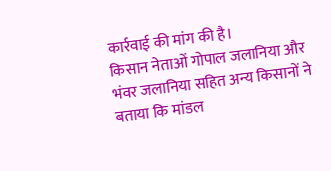कार्रवाई की मांग की है।
किसान नेताओं गोपाल जलानिया और भंवर जलानिया सहित अन्य किसानों ने बताया कि मांडल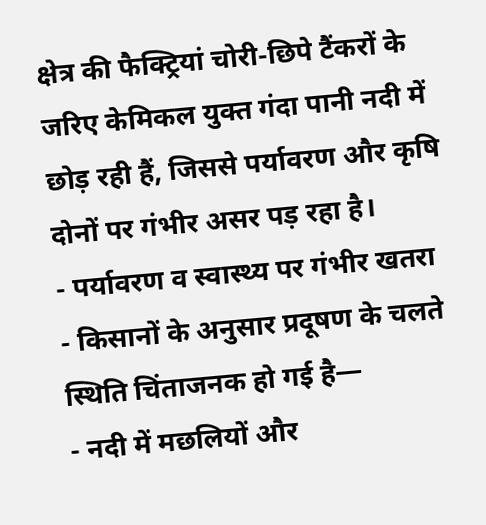क्षेत्र की फैक्ट्रियां चोरी-छिपे टैंकरों के जरिए केमिकल युक्त गंदा पानी नदी में छोड़ रही हैं, जिससे पर्यावरण और कृषि दोनों पर गंभीर असर पड़ रहा है।
- पर्यावरण व स्वास्थ्य पर गंभीर खतरा
- किसानों के अनुसार प्रदूषण के चलते स्थिति चिंताजनक हो गई है—
- नदी में मछलियों और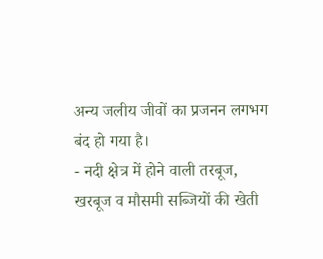अन्य जलीय जीवों का प्रजनन लगभग बंद हो गया है।
- नदी क्षेत्र में होने वाली तरबूज, खरबूज व मौसमी सब्जियों की खेती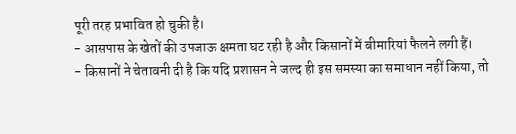पूरी तरह प्रभावित हो चुकी है।
- आसपास के खेतों की उपजाऊ क्षमता घट रही है और किसानों में बीमारियां फैलने लगी हैं।
- किसानों ने चेतावनी दी है कि यदि प्रशासन ने जल्द ही इस समस्या का समाधान नहीं किया, तो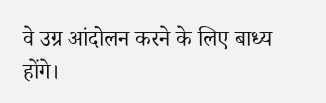वे उग्र आंदोलन करने के लिए बाध्य होंगे।